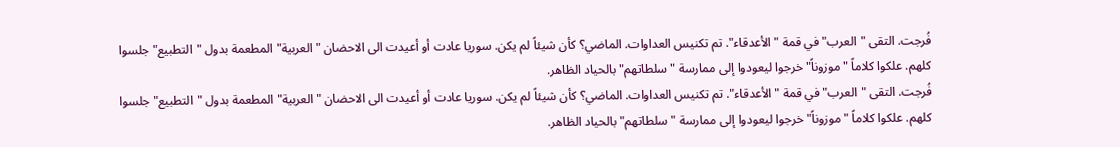فُرجت. التقى "العرب" في قمة "الأعدقاء". تم تكنيس العداوات. الماضي؟ كأن شيئاً لم يكن. سوريا عادت أو أعيدت الى الاحضان "العربية" المطعمة بدول "التطبيع" جلسوا كلهم. علكوا كلاماً "موزوناً" خرجوا ليعودوا إلى ممارسة "سلطاتهم" بالحياد الظاهر.
فُرجت. التقى "العرب" في قمة "الأعدقاء". تم تكنيس العداوات. الماضي؟ كأن شيئاً لم يكن. سوريا عادت أو أعيدت الى الاحضان "العربية" المطعمة بدول "التطبيع" جلسوا كلهم. علكوا كلاماً "موزوناً" خرجوا ليعودوا إلى ممارسة "سلطاتهم" بالحياد الظاهر.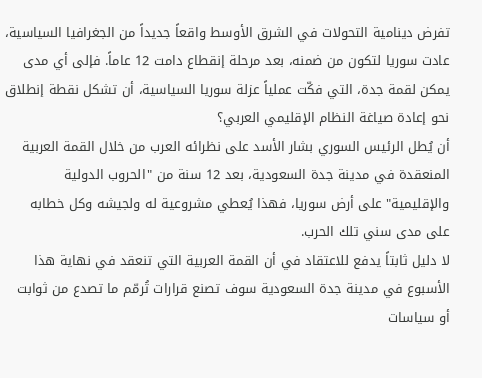تفرض دينامية التحولات في الشرق الأوسط واقعاً جديداً من الجغرافيا السياسية، عادت سوريا لتكون من ضمنه، بعد مرحلة إنقطاع دامت 12 عاماً. فإلى أي مدى يمكن لقمة جدة، التي فكّت عملياً عزلة سوريا السياسية، أن تشكل نقطة إنطلاق نحو إعادة صياغة النظام الإقليمي العربي؟
أن يُطل الرئيس السوري بشار الأسد على نظرائه العرب من خلال القمة العربية المنعقدة في مدينة جدة السعودية، بعد 12 سنة من "الحروب الدولية والإقليمية" على أرض سوريا، فهذا يُعطي مشروعية له ولجيشه وكل خطابه على مدى سني تلك الحرب.
لا دليل ثابتاً يدفع للاعتقاد في أن القمة العربية التي تنعقد في نهاية هذا الأسبوع في مدينة جدة السعودية سوف تصنع قرارات تُرمّم ما تصدع من ثوابت أو سياسات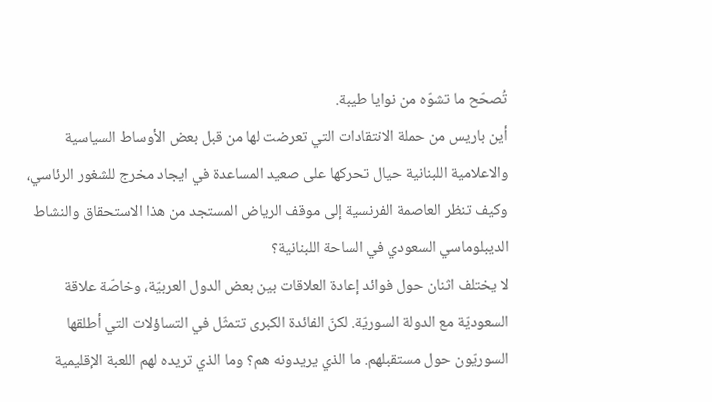تُصحّح ما تشوّه من نوايا طيبة.
أين باريس من حملة الانتقادات التي تعرضت لها من قبل بعض الأوساط السياسية والاعلامية اللبنانية حيال تحركها على صعيد المساعدة في ايجاد مخرج للشغور الرئاسي، وكيف تنظر العاصمة الفرنسية إلى موقف الرياض المستجد من هذا الاستحقاق والنشاط الديبلوماسي السعودي في الساحة اللبنانية؟
لا يختلف اثنان حول فوائد إعادة العلاقات بين بعض الدول العربيّة، وخاصّة علاقة السعوديّة مع الدولة السوريّة. لكنّ الفائدة الكبرى تتمثّل في التساؤلات التي أطلقها السوريّون حول مستقبلهم. ما الذي يريدونه هم؟ وما الذي تريده لهم اللعبة الإقليمية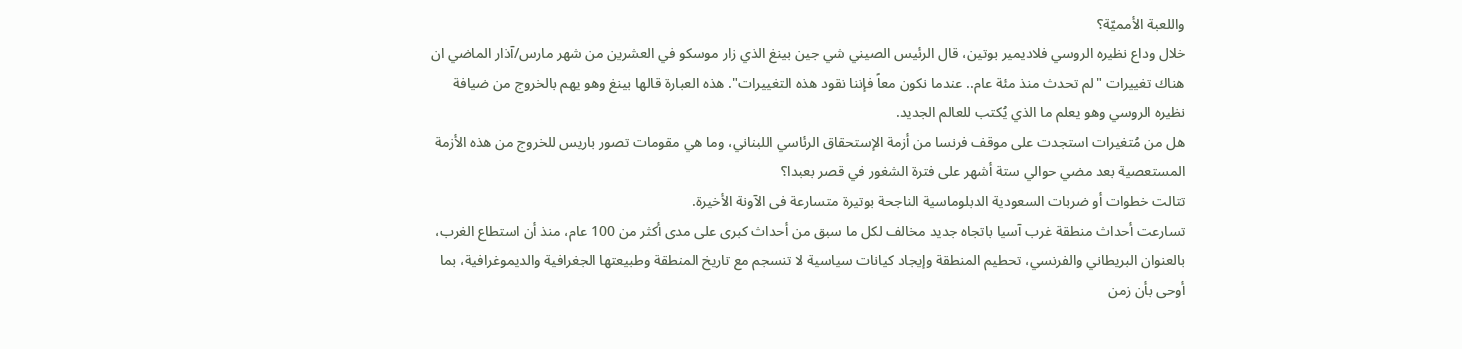واللعبة الأمميّة؟
خلال وداع نظيره الروسي فلاديمير بوتين، قال الرئيس الصيني شي جين بينغ الذي زار موسكو في العشرين من شهر مارس/آذار الماضي ان هناك تغييرات "لم تحدث منذ مئة عام.. عندما نكون معاً فإننا نقود هذه التغييرات". هذه العبارة قالها بينغ وهو يهم بالخروج من ضيافة نظيره الروسي وهو يعلم ما الذي يُكتب للعالم الجديد.
هل من مُتغيرات استجدت على موقف فرنسا من أزمة الإستحقاق الرئاسي اللبناني، وما هي مقومات تصور باريس للخروج من هذه الأزمة المستعصية بعد مضي حوالي ستة أشهر على فترة الشغور في قصر بعبدا؟
تتالت خطوات أو ضربات السعودية الدبلوماسية الناجحة بوتيرة متسارعة فى الآونة الأخيرة.
تسارعت أحداث منطقة غرب آسيا باتجاه جديد مخالف لكل ما سبق من أحداث كبرى على مدى أكثر من 100 عام، منذ أن استطاع الغرب، بالعنوان البريطاني والفرنسي، تحطيم المنطقة وإيجاد كيانات سياسية لا تنسجم مع تاريخ المنطقة وطبيعتها الجغرافية والديموغرافية، بما أوحى بأن زمن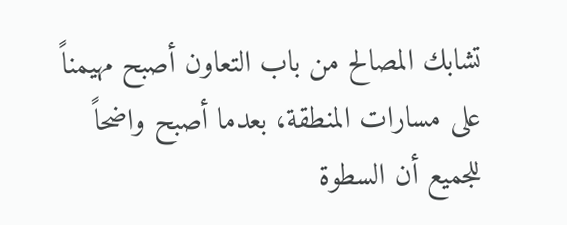تشابك المصالح من باب التعاون أصبح مهيمناً على مسارات المنطقة، بعدما أصبح واضحاً للجميع أن السطوة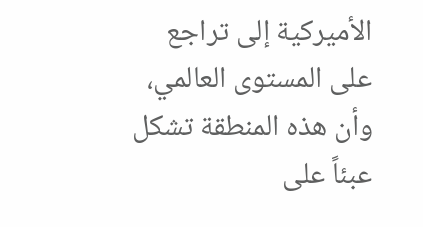الأميركية إلى تراجع على المستوى العالمي، وأن هذه المنطقة تشكل عبئاً على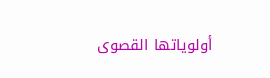أولوياتها القصوى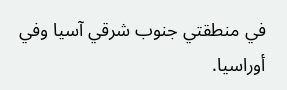في منطقتي جنوب شرقي آسيا وفي أوراسيا.